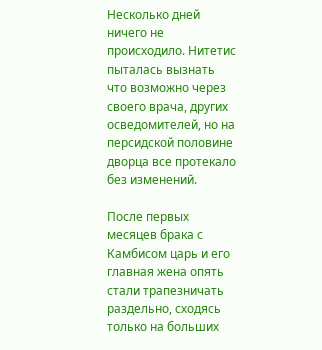Несколько дней ничего не происходило. Нитетис пыталась вызнать что возможно через своего врача, других осведомителей, но на персидской половине дворца все протекало без изменений.

После первых месяцев брака с Камбисом царь и его главная жена опять стали трапезничать раздельно, сходясь только на больших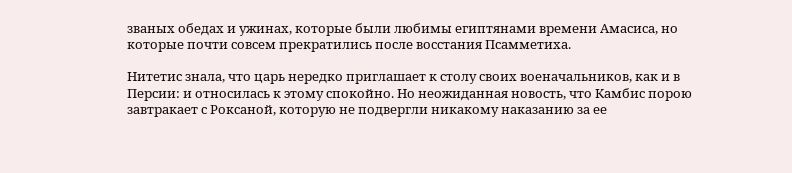званых обедах и ужинах, которые были любимы египтянами времени Амасиса, но которые почти совсем прекратились после восстания Псамметиха.

Нитетис знала, что царь нередко приглашает к столу своих военачальников, как и в Персии: и относилась к этому спокойно. Но неожиданная новость, что Камбис порою завтракает с Роксаной, которую не подвергли никакому наказанию за ее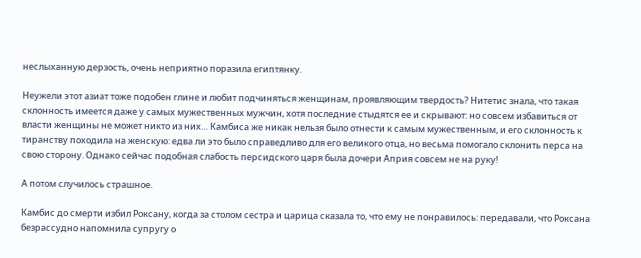неслыханную дерзость, очень неприятно поразила египтянку.

Неужели этот азиат тоже подобен глине и любит подчиняться женщинам, проявляющим твердость? Нитетис знала, что такая склонность имеется даже у самых мужественных мужчин, хотя последние стыдятся ее и скрывают: но совсем избавиться от власти женщины не может никто из них… Камбиса же никак нельзя было отнести к самым мужественным, и его склонность к тиранству походила на женскую: едва ли это было справедливо для его великого отца, но весьма помогало склонить перса на свою сторону. Однако сейчас подобная слабость персидского царя была дочери Априя совсем не на руку!

А потом случилось страшное.

Камбис до смерти избил Роксану, когда за столом сестра и царица сказала то, что ему не понравилось: передавали, что Роксана безрассудно напомнила супругу о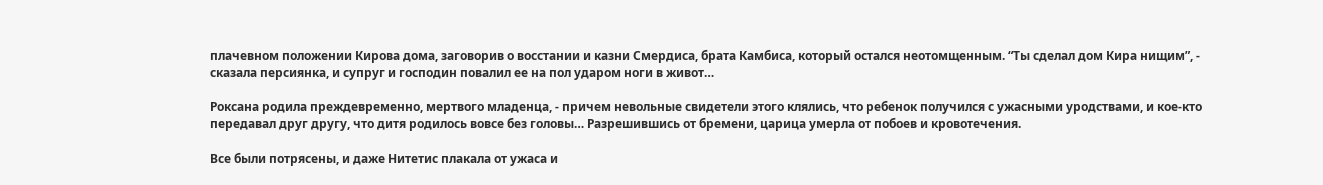плачевном положении Кирова дома, заговорив о восстании и казни Смердиса, брата Камбиса, который остался неотомщенным. “Ты сделал дом Кира нищим”, - сказала персиянка, и супруг и господин повалил ее на пол ударом ноги в живот…

Роксана родила преждевременно, мертвого младенца, - причем невольные свидетели этого клялись, что ребенок получился с ужасными уродствами, и кое-кто передавал друг другу, что дитя родилось вовсе без головы… Разрешившись от бремени, царица умерла от побоев и кровотечения.

Все были потрясены, и даже Нитетис плакала от ужаса и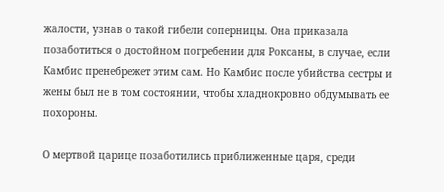жалости, узнав о такой гибели соперницы. Она приказала позаботиться о достойном погребении для Роксаны, в случае, если Камбис пренебрежет этим сам. Но Камбис после убийства сестры и жены был не в том состоянии, чтобы хладнокровно обдумывать ее похороны.

О мертвой царице позаботились приближенные царя, среди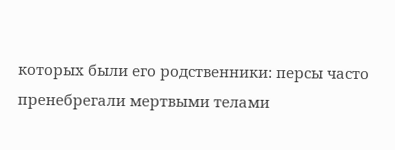которых были его родственники: персы часто пренебрегали мертвыми телами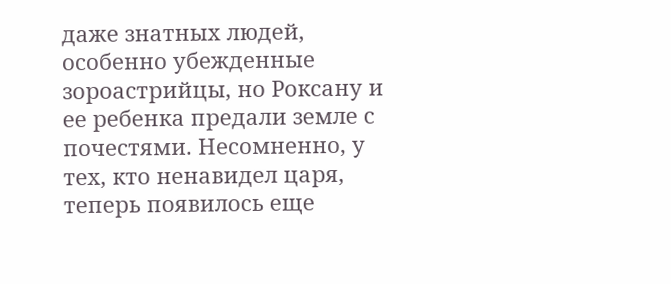даже знатных людей, особенно убежденные зороастрийцы, но Роксану и ее ребенка предали земле с почестями. Несомненно, у тех, кто ненавидел царя, теперь появилось еще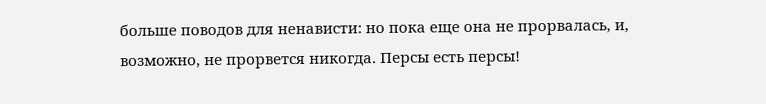больше поводов для ненависти: но пока еще она не прорвалась, и, возможно, не прорвется никогда. Персы есть персы!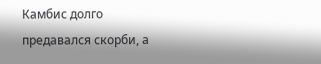Камбис долго предавался скорби, а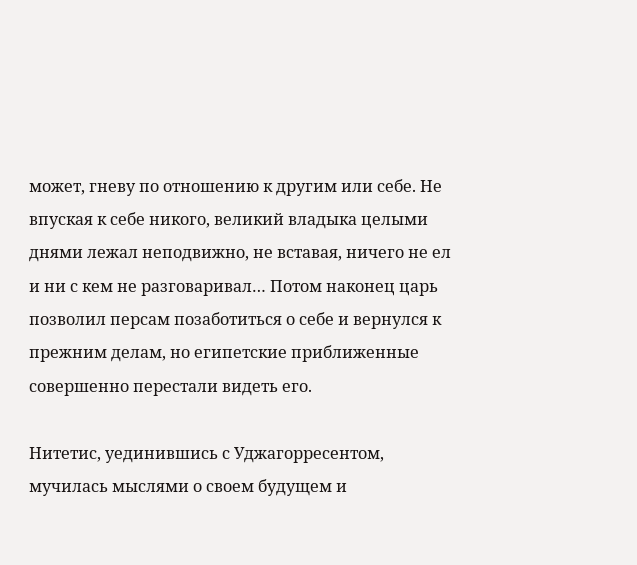может, гневу по отношению к другим или себе. Не впуская к себе никого, великий владыка целыми днями лежал неподвижно, не вставая, ничего не ел и ни с кем не разговаривал… Потом наконец царь позволил персам позаботиться о себе и вернулся к прежним делам, но египетские приближенные совершенно перестали видеть его.

Нитетис, уединившись с Уджагорресентом, мучилась мыслями о своем будущем и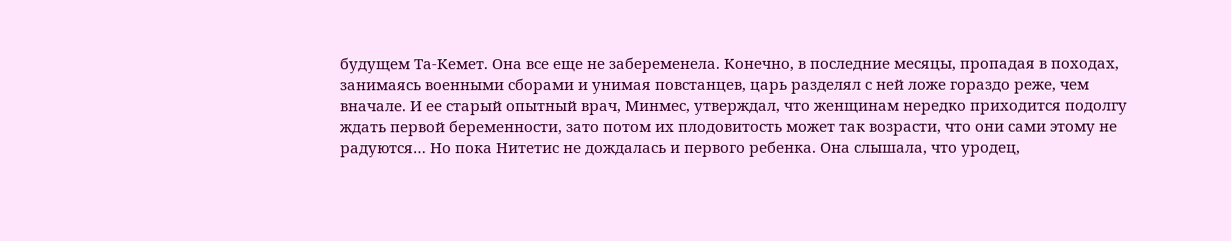будущем Та-Кемет. Она все еще не забеременела. Конечно, в последние месяцы, пропадая в походах, занимаясь военными сборами и унимая повстанцев, царь разделял с ней ложе гораздо реже, чем вначале. И ее старый опытный врач, Минмес, утверждал, что женщинам нередко приходится подолгу ждать первой беременности, зато потом их плодовитость может так возрасти, что они сами этому не радуются… Но пока Нитетис не дождалась и первого ребенка. Она слышала, что уродец,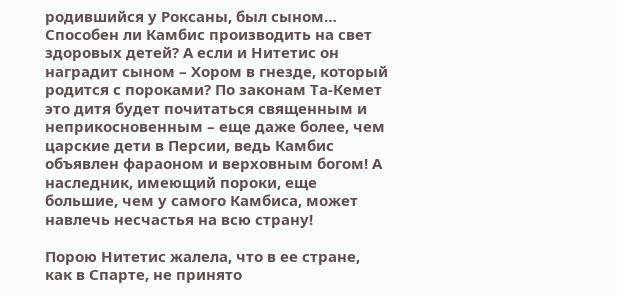родившийся у Роксаны, был сыном… Способен ли Камбис производить на свет здоровых детей? А если и Нитетис он наградит сыном – Хором в гнезде, который родится с пороками? По законам Та-Кемет это дитя будет почитаться священным и неприкосновенным – еще даже более, чем царские дети в Персии, ведь Камбис объявлен фараоном и верховным богом! А наследник, имеющий пороки, еще большие, чем у самого Камбиса, может навлечь несчастья на всю страну!

Порою Нитетис жалела, что в ее стране, как в Спарте, не принято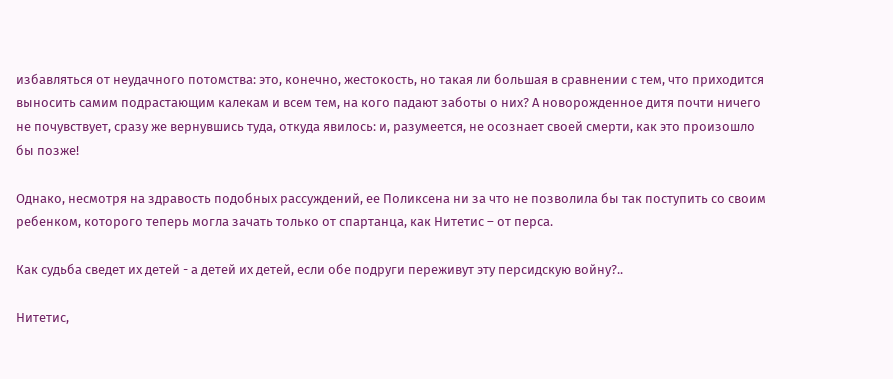избавляться от неудачного потомства: это, конечно, жестокость, но такая ли большая в сравнении с тем, что приходится выносить самим подрастающим калекам и всем тем, на кого падают заботы о них? А новорожденное дитя почти ничего не почувствует, сразу же вернувшись туда, откуда явилось: и, разумеется, не осознает своей смерти, как это произошло бы позже!

Однако, несмотря на здравость подобных рассуждений, ее Поликсена ни за что не позволила бы так поступить со своим ребенком, которого теперь могла зачать только от спартанца, как Нитетис – от перса.

Как судьба сведет их детей - а детей их детей, если обе подруги переживут эту персидскую войну?..

Нитетис,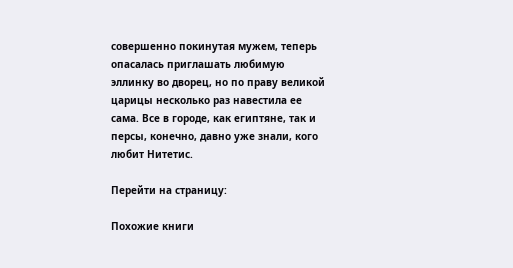совершенно покинутая мужем, теперь опасалась приглашать любимую эллинку во дворец, но по праву великой царицы несколько раз навестила ее сама. Все в городе, как египтяне, так и персы, конечно, давно уже знали, кого любит Нитетис.

Перейти на страницу:

Похожие книги